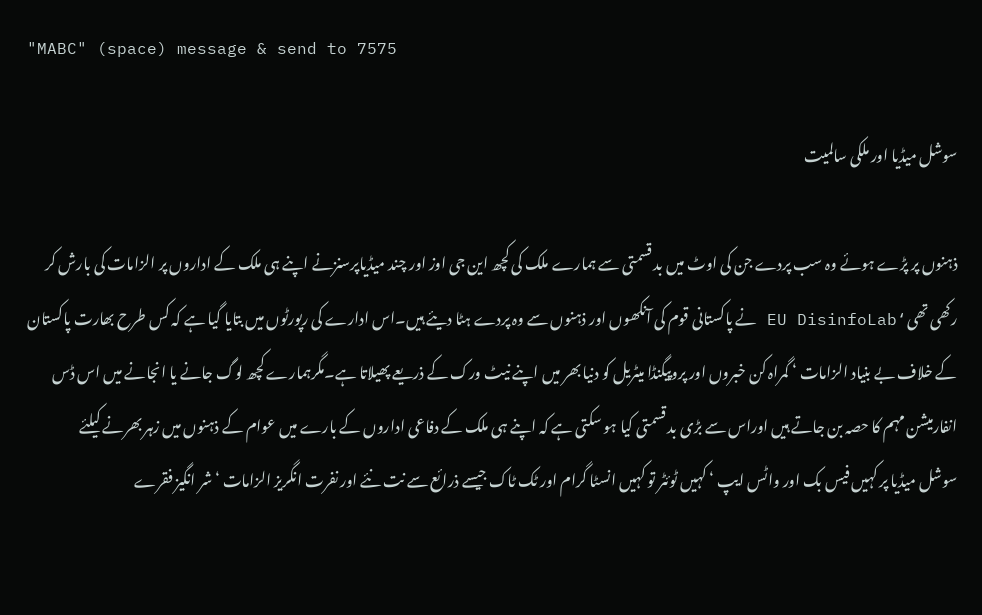"MABC" (space) message & send to 7575

سوشل میڈیا اور ملکی سالمیت

ذہنوں پر پڑے ہوئے وہ سب پردے جن کی اوٹ میں بد قسمتی سے ہمارے ملک کی کچھ این جی اوز اور چند میڈیاپرسنزنے اپنے ہی ملک کے اداروں پر الزامات کی بارش کر رکھی تھی‘EU DisinfoLab نے پاکستانی قوم کی آنکھوں اور ذہنوں سے وہ پردے ہٹا دیئے ہیں۔اس ادارے کی رپورٹوں میں بتایا گیا ہے کہ کس طرح بھارت پاکستان کے خلاف بے بنیاد الزامات ‘ گمراہ کن خبروں اور پروپیگنڈا میٹریل کو دنیا بھر میں اپنے نیٹ ورک کے ذریعے پھیلاتا ہے۔مگرہمارے کچھ لوگ جانے یا انجانے میں اس ڈس انفارمیشن مہم کا حصہ بن جاتے ہیں اوراس سے بڑی بد قسمتی کیا ہو سکتی ہے کہ اپنے ہی ملک کے دفاعی اداروں کے بارے میں عوام کے ذہنوں میں زہر بھرنے کیلئے سوشل میڈیا پر کہیں فیس بک اور واٹس ایپ ‘ کہیں ٹوئٹر تو کہیں انسٹا گرام اور ٹک ٹاک جیسے ذرائع سے نت نئے اور نفرت انگریز الزامات ‘ شر انگیز فقرے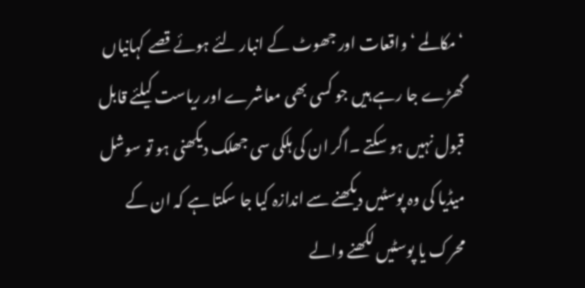‘مکالمے ‘واقعات اور جھوٹ کے انبار لئے ہوئے قصے کہانیاں گھڑے جا رہے ہیں جو کسی بھی معاشرے اور ریاست کیلئے قابل قبول نہیں ہو سکتے ۔اگر ان کی ہلکی سی جھلک دیکھنی ہو تو سوشل میڈیا کی وہ پوسٹیں دیکھنے سے اندازہ کیا جا سکتا ہے کہ ان کے محرک یا پوسٹیں لکھنے والے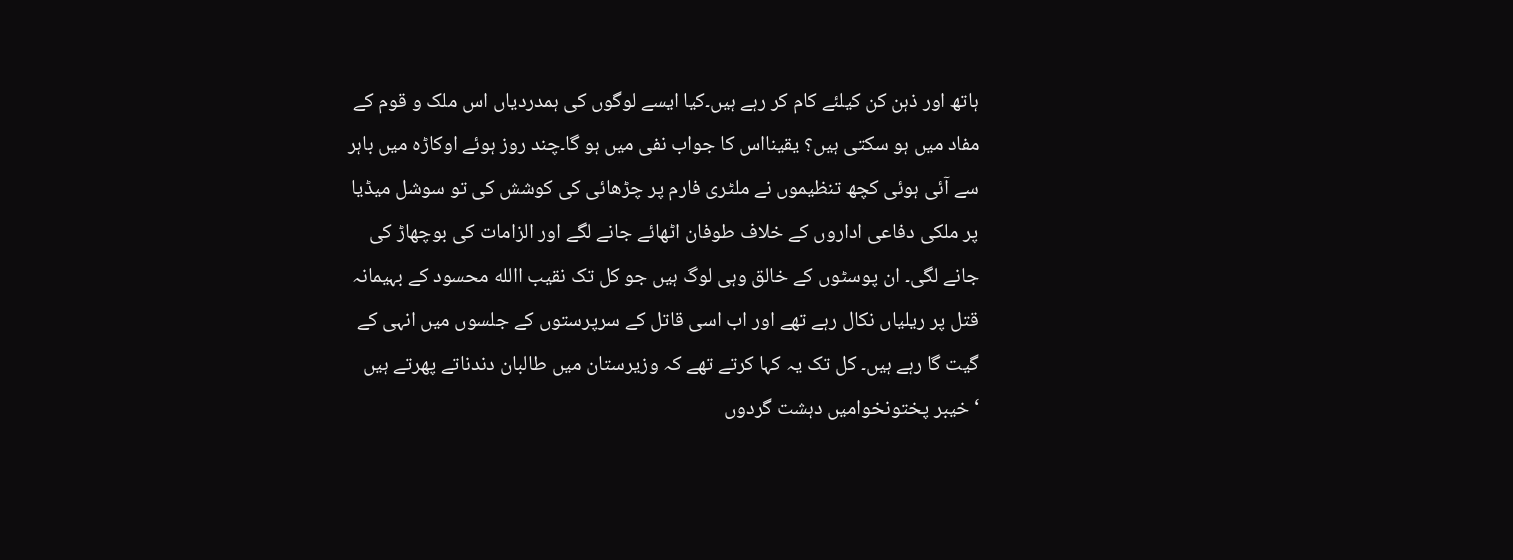ہاتھ اور ذہن کن کیلئے کام کر رہے ہیں۔کیا ایسے لوگوں کی ہمدردیاں اس ملک و قوم کے مفاد میں ہو سکتی ہیں؟ یقینااس کا جواب نفی میں ہو گا۔چند روز ہوئے اوکاڑہ میں باہر سے آئی ہوئی کچھ تنظیموں نے ملٹری فارم پر چڑھائی کی کوشش کی تو سوشل میڈیا پر ملکی دفاعی اداروں کے خلاف طوفان اٹھائے جانے لگے اور الزامات کی بوچھاڑ کی جانے لگی۔ ان پوسٹوں کے خالق وہی لوگ ہیں جو کل تک نقیب االله محسود کے بہیمانہ قتل پر ریلیاں نکال رہے تھے اور اب اسی قاتل کے سرپرستوں کے جلسوں میں انہی کے گیت گا رہے ہیں۔ کل تک یہ کہا کرتے تھے کہ وزیرستان میں طالبان دندناتے پھرتے ہیں ‘خیبر پختونخوامیں دہشت گردوں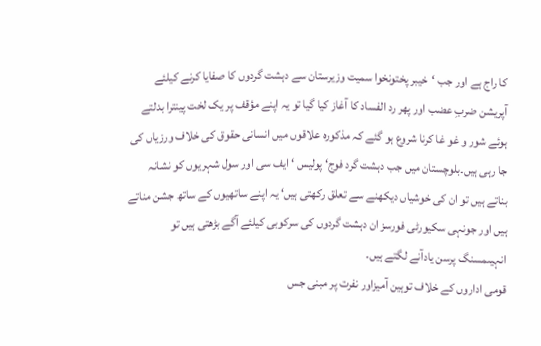کا راج ہے اور جب ‘خیبر پختونخوا سمیت وزیرستان سے دہشت گردوں کا صفایا کرنے کیلئے آپریشن ضربِ عضب اور پھر رد الفساد کا آغاز کیا گیا تو یہ اپنے مؤقف پر یک لخت پینترا بدلتے ہوئے شور و غو غا کرنا شروع ہو گئے کہ مذکورہ علاقوں میں انسانی حقوق کی خلاف ورزیاں کی جا رہی ہیں۔بلوچستان میں جب دہشت گرد فوج‘ پولیس ‘ ایف سی اور سول شہریوں کو نشانہ بناتے ہیں تو ان کی خوشیاں دیکھنے سے تعلق رکھتی ہیں‘ یہ اپنے ساتھیوں کے ساتھ جشن مناتے ہیں اور جونہی سکیورٹی فورسز ان دہشت گردوں کی سرکوبی کیلئے آگے بڑھتی ہیں تو انہیںمسنگ پرسن یادآنے لگتے ہیں۔
قومی اداروں کے خلاف توہین آمیزاور نفرت پر مبنی جس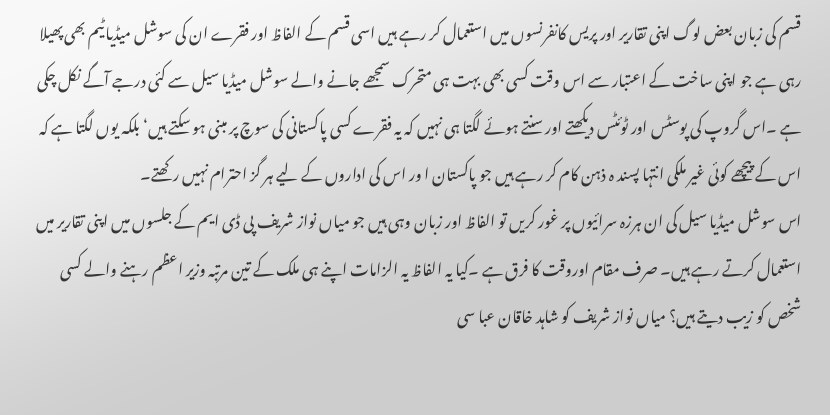قسم کی زبان بعض لوگ اپنی تقاریر اور پریس کانفرنسوں میں استعمال کر رہے ہیں اسی قسم کے الفاظ اور فقرے ان کی سوشل میڈیا ٹیم بھی پھیلا رہی ہے جو اپنی ساخت کے اعتبار سے اس وقت کسی بھی بہت ہی متحرک سمجھے جانے والے سوشل میڈیا سیل سے کئی درجے آگے نکل چکی ہے ۔اس گروپ کی پوسٹس اور ٹوئٹس دیکھتے اور سنتے ہوئے لگتا ہی نہیں کہ یہ فقرے کسی پاکستانی کی سوچ پر مبنی ہو سکتے ہیں‘ بلکہ یوں لگتا ہے کہ اس کے پیچھے کوئی غیر ملکی انتہا پسند ہ ذہن کام کر رہے ہیں جو پاکستان ا ور اس کی اداروں کے لیے ہر گز احترام نہیں رکھتے۔
اس سوشل میڈیا سیل کی ان ہرزہ سرائیوں پر غور کریں تو الفاظ اور زبان وہی ہیں جو میاں نواز شریف پی ڈی ایم کے جلسوں میں اپنی تقاریر میں استعمال کرتے رہے ہیں۔ صرف مقام اوروقت کا فرق ہے ۔کیا یہ الفاظ یہ الزامات اپنے ہی ملک کے تین مرتبہ وزیر اعظم رہنے والے کسی شخص کو زیب دیتے ہیں؟ میاں نواز شریف کو شاہد خاقان عبا سی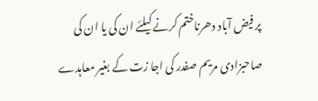پر فیض آباد دھرناختم کرنے کیلئے ان کی یا ان کی صاحبزادی مریم صفدر کی اجا زت کے بغیر معاہدے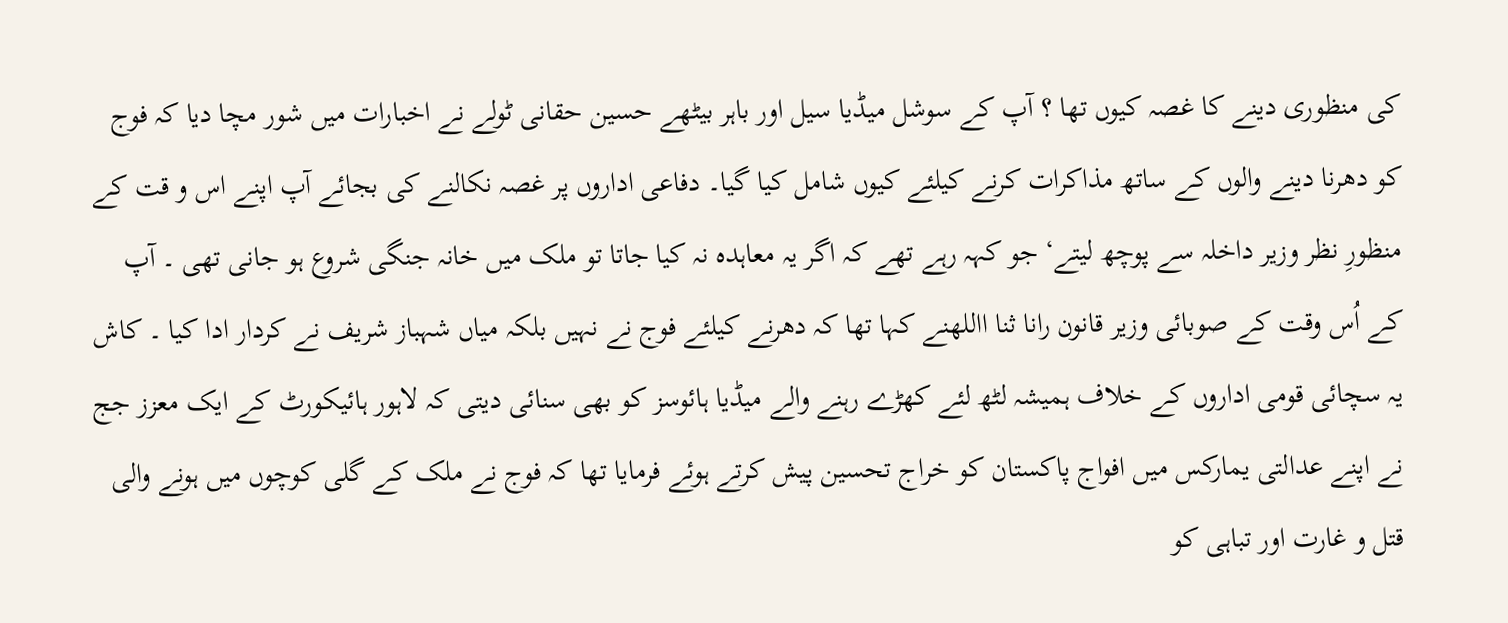کی منظوری دینے کا غصہ کیوں تھا ؟ آپ کے سوشل میڈیا سیل اور باہر بیٹھے حسین حقانی ٹولے نے اخبارات میں شور مچا دیا کہ فوج کو دھرنا دینے والوں کے ساتھ مذاکرات کرنے کیلئے کیوں شامل کیا گیا۔ دفاعی اداروں پر غصہ نکالنے کی بجائے آپ اپنے اس و قت کے منظورِ نظر وزیر داخلہ سے پوچھ لیتے‘ جو کہہ رہے تھے کہ اگر یہ معاہدہ نہ کیا جاتا تو ملک میں خانہ جنگی شروع ہو جانی تھی ۔ آپ کے اُس وقت کے صوبائی وزیر قانون رانا ثنا االلهنے کہا تھا کہ دھرنے کیلئے فوج نے نہیں بلکہ میاں شہباز شریف نے کردار ادا کیا ۔ کاش یہ سچائی قومی اداروں کے خلاف ہمیشہ لٹھ لئے کھڑے رہنے والے میڈیا ہائوسز کو بھی سنائی دیتی کہ لاہور ہائیکورٹ کے ایک معزز جج نے اپنے عدالتی یمارکس میں افواج پاکستان کو خراج تحسین پیش کرتے ہوئے فرمایا تھا کہ فوج نے ملک کے گلی کوچوں میں ہونے والی قتل و غارت اور تباہی کو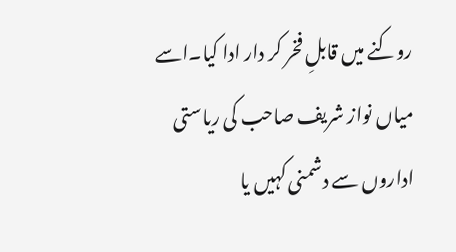روکنے میں قابلِ فخر کر دار ادا کیا۔اسے میاں نواز شریف صاحب کی ریاستی اداروں سے دشمنی کہیں یا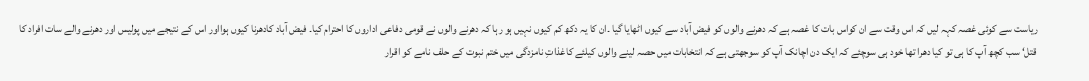ریاست سے کوئی غصہ کہہ لیں کہ اس وقت سے ان کواس بات کا غصہ ہے کہ دھرنے والوں کو فیض آباد سے کیوں اٹھایا گیا ۔ان کا یہ دکھ کم کیوں نہیں ہو رہا کہ دھرنے والوں نے قومی دفاعی اداروں کا احترام کیا۔ فیض آباد کادھرنا کیوں ہوااور اس کے نتیجے میں پولیس اور دھرنے والے سات افراد کا قتل‘ سب کچھ آپ کا ہی تو کیا دھرا تھا خود ہی سوچئے کہ ایک دن اچانک آپ کو سوجھتی ہے کہ انتخابات میں حصہ لینے والوں کیلئے کاغذاتِ نامزدگی میں ختم نبوت کے حلف نامے کو اقرار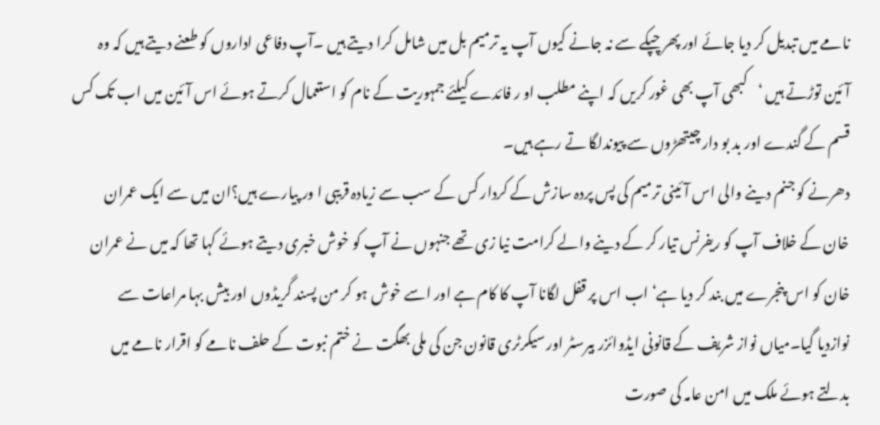نامے میں تبدیل کر دیا جائے اور پھر چپکے سے نہ جانے کیوں آپ یہ ترمیم بل میں شامل کرا دیتے ہیں ۔آپ دفاعی اداروں کو طعنے دیتے ہیں کہ وہ آئین توڑتے ہیں ‘کبھی آپ بھی غور کریں کہ اپنے مطلب او ر فائدے کیلئے جمہوریت کے نام کو استعمال کرتے ہوئے اس آئین میں اب تک کس قسم کے گندے اور بد بو دار چیتھڑوں سے پیوندلگا تے رہے ہیں۔
دھرنے کو جنم دینے والی اس آئینی ترمیم کی پس پردہ سازش کے کردار کس کے سب سے زیادہ قریبی ا ور پیارے ہیں؟ان میں سے ایک عمران خان کے خلاف آپ کو ریفرنس تیار کر کے دینے والے کرامت نیا زی تھے جنہوں نے آپ کو خوش خبری دیتے ہوئے کہا تھا کہ میں نے عمران خان کو اس پنجرے میں بند کر دیا ہے‘ اب اس پر قفل لگانا آپ کا کام ہے اور اسے خوش ہو کر من پسند گریڈوں اور بیش بہا مراعات سے نوازدیا گیا۔میاں نواز شریف کے قانونی ایڈوائزر بیرسٹر اور سیکرٹری قانون جن کی ملی بھگت نے ختم نبوت کے حلف نامے کو اقرار نامے میں بدلتے ہوئے ملک میں امن عامہ کی صورت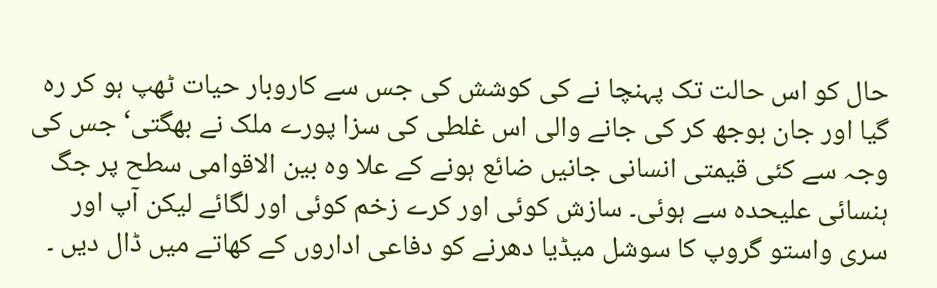حال کو اس حالت تک پہنچا نے کی کوشش کی جس سے کاروبار حیات ٹھپ ہو کر رہ گیا اور جان بوجھ کر کی جانے والی اس غلطی کی سزا پورے ملک نے بھگتی‘ جس کی وجہ سے کئی قیمتی انسانی جانیں ضائع ہونے کے علا وہ بین الاقوامی سطح پر جگ ہنسائی علیحدہ سے ہوئی۔ سازش کوئی اور کرے زخم کوئی اور لگائے لیکن آپ اور سری واستو گروپ کا سوشل میڈیا دھرنے کو دفاعی اداروں کے کھاتے میں ڈال دیں ۔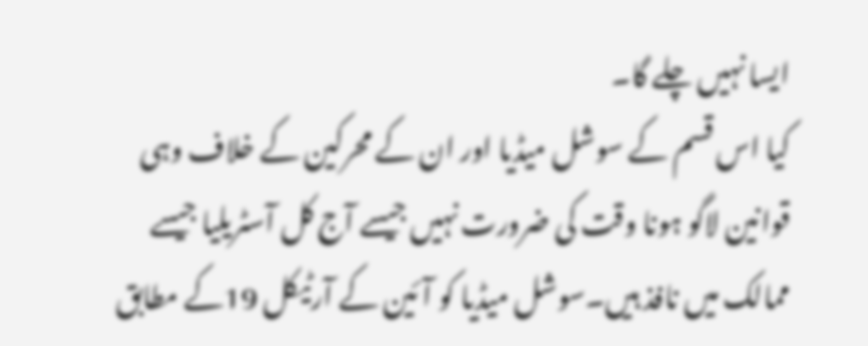ایسا نہیں چلے گا۔
کیا اس قسم کے سوشل میڈیا اور ان کے محرکین کے خلاف وہی قوانین لاگو ہونا وقت کی ضرورت نہیں جیسے آج کل آسٹریلیا جیسے ممالک میں نافذ ہیں۔سوشل میڈیا کو آئین کے آرٹیکل 19کے مطابق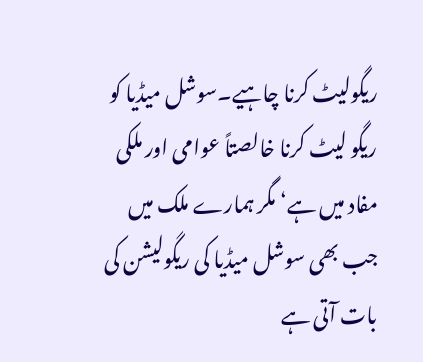ریگولیٹ کرنا چاہیے۔سوشل میڈیا کو ریگو لیٹ کرنا خالصتاً عوامی اور ملکی مفاد میں ہے‘ مگر ہمارے ملک میں جب بھی سوشل میڈیا کی ریگولیشن کی بات آتی ہے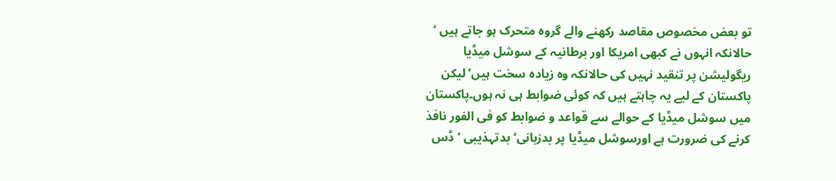تو بعض مخصوص مقاصد رکھنے والے گروہ متحرک ہو جاتے ہیں ‘ حالانکہ انہوں نے کبھی امریکا اور برطانیہ کے سوشل میڈیا ریگولیشن پر تنقید نہیں کی حالانکہ وہ زیادہ سخت ہیں‘ لیکن پاکستان کے لیے یہ چاہتے ہیں کہ کوئی ضوابط ہی نہ ہوں۔پاکستان میں سوشل میڈیا کے حوالے سے قواعد و ضوابط کو فی الفور نافذ کرنے کی ضرورت ہے اورسوشل میڈیا پر بدزبانی‘ بدتہذیبی ‘ ڈس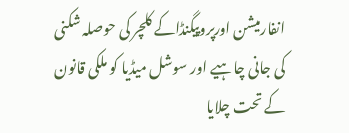انفارمیشن اورپروپیگنڈاکے کلچر کی حوصلہ شکنی کی جانی چاہیے اور سوشل میڈیا کو ملکی قانون کے تحت چلایا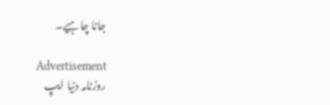جانا چاہیے۔

Advertisement
روزنامہ دنیا ایپ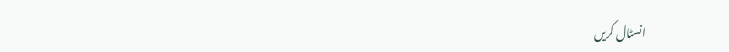انسٹال کریں